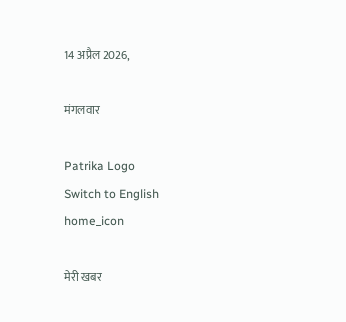14 अप्रैल 2026,

मंगलवार

Patrika Logo
Switch to English
home_icon

मेरी खबर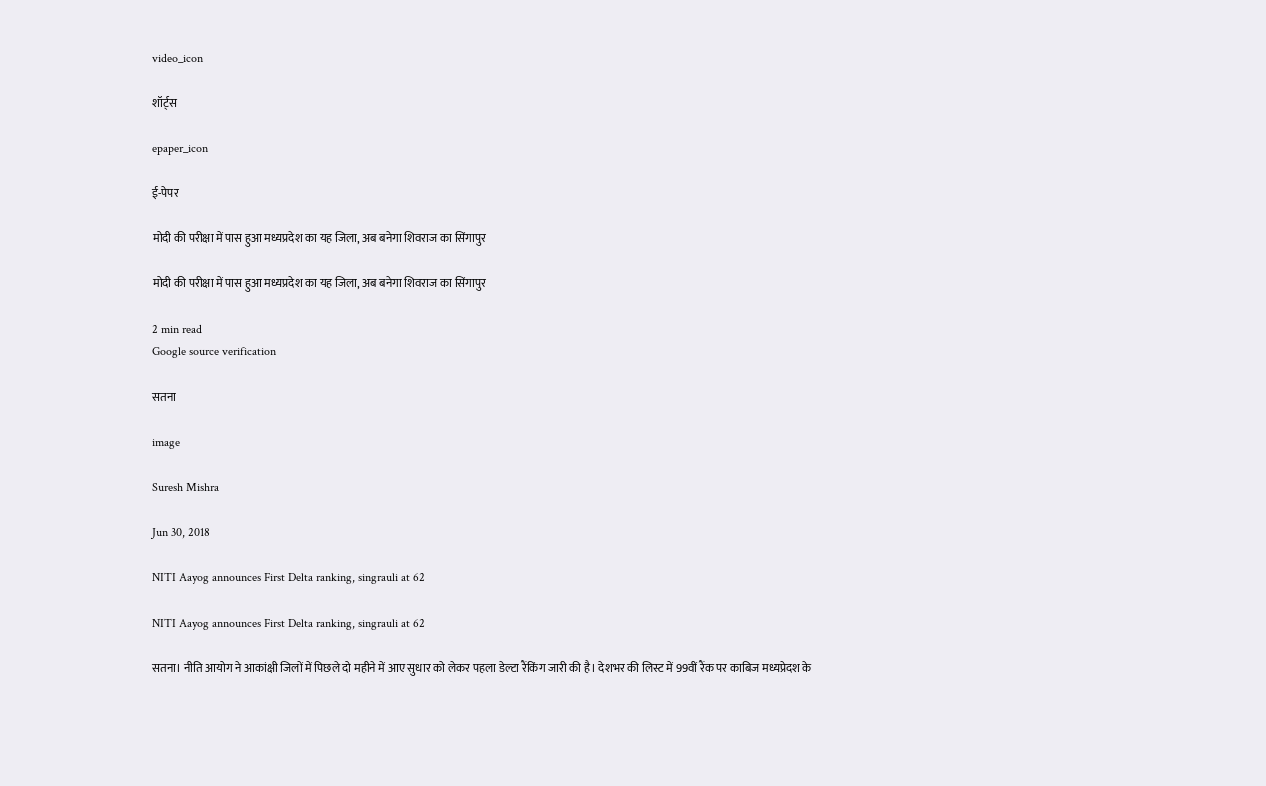video_icon

शॉर्ट्स

epaper_icon

ई-पेपर

मोदी की परीक्षा में पास हुआ मध्यप्रदेश का यह जिला, अब बनेगा शिवराज का सिंगापुर

मोदी की परीक्षा में पास हुआ मध्यप्रदेश का यह जिला, अब बनेगा शिवराज का सिंगापुर

2 min read
Google source verification

सतना

image

Suresh Mishra

Jun 30, 2018

NITI Aayog announces First Delta ranking, singrauli at 62

NITI Aayog announces First Delta ranking, singrauli at 62

सतना। नीति आयोग ने आकांक्षी जिलों में पिछले दो महीने में आए सुधार को लेकर पहला डेल्टा रैंकिंग जारी की है। देशभर की लिस्ट में 99वीं रैंक पर काबिज मध्यप्रेदश के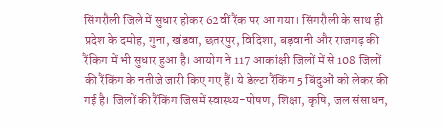सिंगरौली जिले में सुधार होकर 62वीं रैंक पर आ गया। सिंगरौली के साथ ही प्रदेश के दमोह, गुना, खंडवा, छतरपुर, विदिशा, बड़वानी और राजगढ़ की रैंकिग में भी सुधार हुआ है। आयोग ने 117 आकांक्षी जिलों में से 108 जिलों की रैंकिंग के नतीजे जारी किए गए हैं। ये डेल्टा रैंकिंग 5 बिंदुओं को लेकर की गई है। जिलों की रैंकिंग जिसमें स्वास्थ्य-पोषण, शिक्षा, कृषि, जल संसाधन,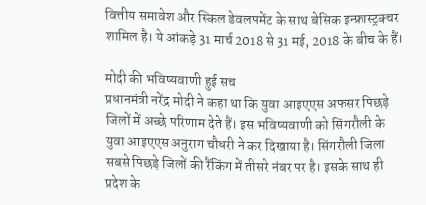वित्तीय समावेश और स्किल डेवलपमेंट के साथ बेसिक इन्फ्रास्ट्रक्चर शामिल है। ये आंकड़े 31 मार्च 2018 से 31 मई, 2018 के बीच के हैं।

मोदी की भविष्यवाणी हुई सच
प्रधानमंत्री नरेंद्र मोदी ने कहा था कि युवा आइएएस अफसर पिछड़े जिलों में अच्छे परिणाम देते हैं। इस भविष्यवाणी को सिंगरौली के युवा आइएएस अनुराग चौधरी ने कर दिखाया है। सिंगरौली जिला सबसे पिछड़े जिलों की रैंकिंग में तीसरे नंबर पर है। इसके साथ ही प्रदेश के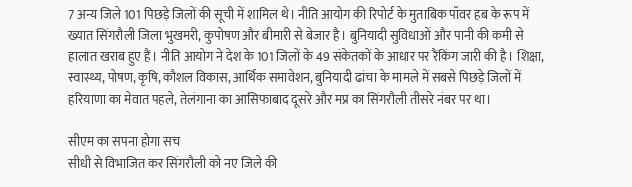7 अन्य जिले 101 पिछड़े जिलों की सूची में शामिल थे। नीति आयोग की रिपोर्ट के मुताबिक पॉवर हब के रूप में ख्यात सिंगरौली जिला भुखमरी, कुपोषण और बीमारी से बेजार है। बुनियादी सुविधाओं और पानी की कमी से हालात खराब हुए हैं। नीति आयोग ने देश के 101 जिलों के 49 संकेतकों के आधार पर रैंकिंग जारी की है। शिक्षा, स्वास्थ्य, पोषण, कृषि, कौशल विकास, आर्थिक समावेशन, बुनियादी ढांचा के मामले में सबसे पिछड़े जिलों में हरियाणा का मेवात पहले, तेलंगाना का आसिफाबाद दूसरे और मप्र का सिंगरौली तीसरे नंबर पर था।

सीएम का सपना होगा सच
सीधी से विभाजित कर सिंगरौली को नए जिले की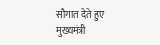सौगात देते हुए मुख्यमंत्री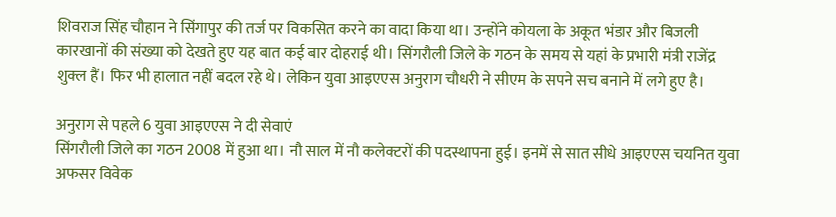शिवराज सिंह चौहान ने सिंगापुर की तर्ज पर विकसित करने का वादा किया था। उन्होंने कोयला के अकूत भंडार और बिजली कारखानों की संख्या को देखते हुए यह बात कई बार दोहराई थी। सिंगरौली जिले के गठन के समय से यहां के प्रभारी मंत्री राजेंद्र शुक्ल हैं। फिर भी हालात नहीं बदल रहे थे। लेकिन युवा आइएएस अनुराग चौधरी ने सीएम के सपने सच बनाने में लगे हुए है।

अनुराग से पहले 6 युवा आइएएस ने दी सेवाएं
सिंगरौली जिले का गठन 2008 में हुआ था। नौ साल में नौ कलेक्टरों की पदस्थापना हुई। इनमें से सात सीधे आइएएस चयनित युवा अफसर विवेक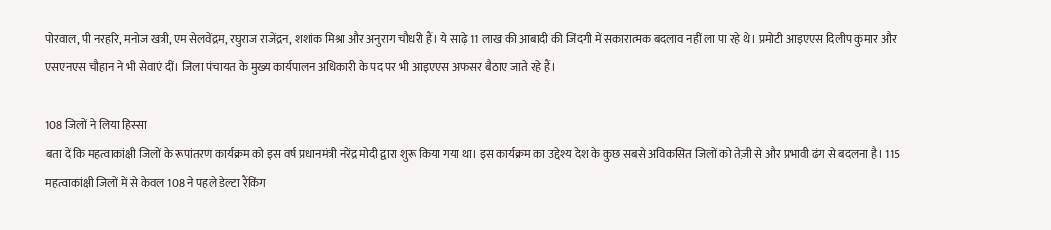पोरवाल, पी नरहरि, मनोज खत्री, एम सेलवेंद्रम, रघुराज राजेंद्रन, शशांक मिश्रा और अनुराग चौधरी हैं। ये साढ़े 11 लाख की आबादी की जिंदगी में सकारात्मक बदलाव नहीं ला पा रहे थे। प्रमोटी आइएएस दिलीप कुमार और एसएनएस चौहान ने भी सेवाएं दीं। जिला पंचायत के मुख्य कार्यपालन अधिकारी के पद पर भी आइएएस अफसर बैठाए जाते रहे हैं।

108 जिलों ने लिया हिस्सा
बता दें कि महत्वाकांक्षी जिलों के रूपांतरण कार्यक्रम को इस वर्ष प्रधानमंत्री नरेंद्र मोदी द्वारा शुरू किया गया था। इस कार्यक्रम का उद्देश्य देश के कुछ सबसे अविकसित जिलों को तेज़ी से और प्रभावी ढंग से बदलना है। 115 महत्वाकांक्षी जिलों में से केवल 108 ने पहले डेल्टा रैंकिंग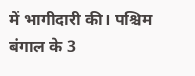में भागीदारी की। पश्चिम बंगाल के 3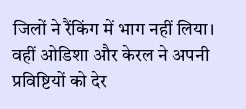जिलों ने रैंकिंग में भाग नहीं लिया। वहीं ओडिशा और केरल ने अपनी प्रविष्टियों को देर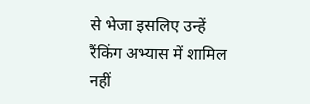से भेजा इसलिए उन्हें रैंकिंग अभ्यास में शामिल नहीं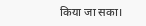किया जा सका।